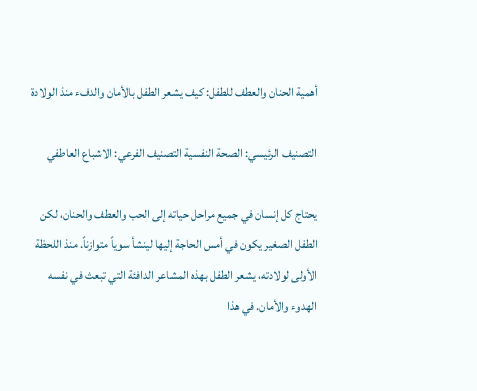أهمية الحنان والعطف للطفل: كيف يشعر الطفل بالأمان والدفء منذ الولادة

التصنيف الرئيسي: الصحة النفسية التصنيف الفرعي: الاشباع العاطفي

يحتاج كل إنسان في جميع مراحل حياته إلى الحب والعطف والحنان، لكن الطفل الصغير يكون في أمس الحاجة إليها لينشأ سوياً متوازناً. منذ اللحظة الأولى لولادته، يشعر الطفل بهذه المشاعر الدافئة التي تبعث في نفسه الهدوء والأمان. في هذا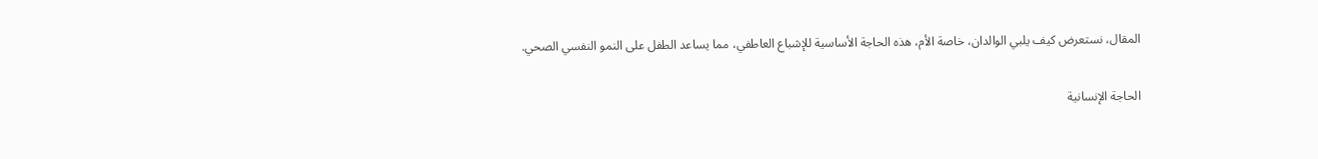المقال، نستعرض كيف يلبي الوالدان، خاصة الأم، هذه الحاجة الأساسية للإشباع العاطفي، مما يساعد الطفل على النمو النفسي الصحي.

الحاجة الإنسانية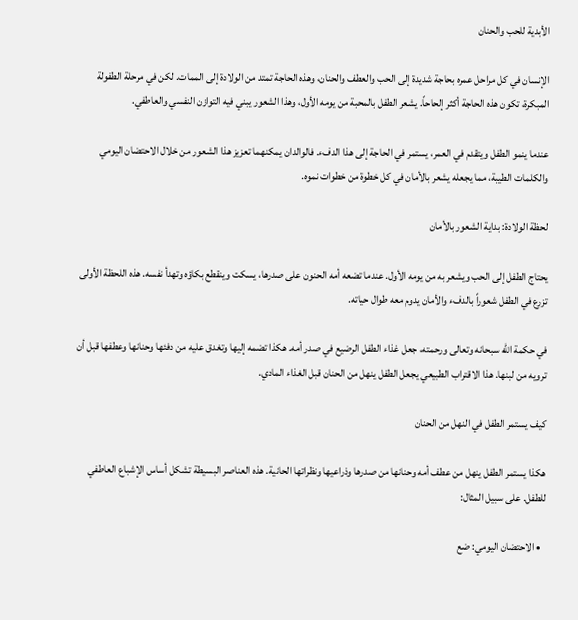الأبدية للحب والحنان

الإنسان في كل مراحل عمره بحاجة شديدة إلى الحب والعطف والحنان، وهذه الحاجة تمتد من الولادة إلى الممات. لكن في مرحلة الطفولة المبكرة، تكون هذه الحاجة أكثر إلحاحاً. يشعر الطفل بالمحبة من يومه الأول، وهذا الشعور يبني فيه التوازن النفسي والعاطفي.

عندما ينمو الطفل ويتقدم في العمر، يستمر في الحاجة إلى هذا الدفء. فالوالدان يمكنهما تعزيز هذا الشعور من خلال الاحتضان اليومي والكلمات الطيبة، مما يجعله يشعر بالأمان في كل خطوة من خطوات نموه.

لحظة الولادة: بداية الشعور بالأمان

يحتاج الطفل إلى الحب ويشعر به من يومه الأول. عندما تضعه أمه الحنون على صدرها، يسكت وينقطع بكاؤه وتهدأ نفسه. هذه اللحظة الأولى تزرع في الطفل شعوراً بالدفء والأمان يدوم معه طوال حياته.

في حكمة الله سبحانه وتعالى ورحمته، جعل غذاء الطفل الرضيع في صدر أمه. هكذا تضمه إليها وتغدق عليه من دفئها وحنانها وعطفها قبل أن ترويه من لبنها. هذا الاقتراب الطبيعي يجعل الطفل ينهل من الحنان قبل الغذاء المادي.

كيف يستمر الطفل في النهل من الحنان

هكذا يستمر الطفل ينهل من عطف أمه وحنانها من صدرها وذراعيها ونظراتها الحانية. هذه العناصر البسيطة تشكل أساس الإشباع العاطفي للطفل. على سبيل المثال:

  • الاحتضان اليومي: ضع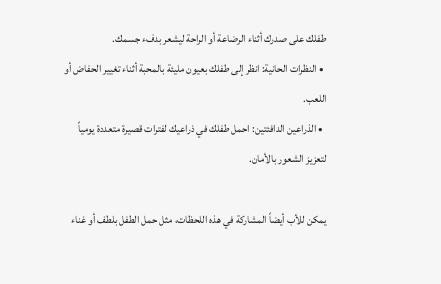طفلك على صدرك أثناء الرضاعة أو الراحة ليشعر بدفء جسمك.
  • النظرات الحانية: انظر إلى طفلك بعيون مليئة بالمحبة أثناء تغيير الحفاض أو اللعب.
  • الذراعين الدافئتين: احمل طفلك في ذراعيك لفترات قصيرة متعددة يومياً لتعزيز الشعور بالأمان.

يمكن للأب أيضاً المشاركة في هذه اللحظات، مثل حمل الطفل بلطف أو غناء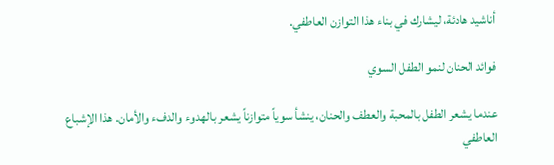أناشيد هادئة، ليشارك في بناء هذا التوازن العاطفي.

فوائد الحنان لنمو الطفل السوي

عندما يشعر الطفل بالمحبة والعطف والحنان، ينشأ سوياً متوازناً يشعر بالهدوء والدفء والأمان. هذا الإشباع العاطفي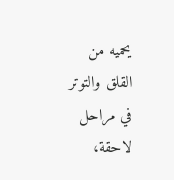يحميه من القلق والتوتر في مراحل لاحقة،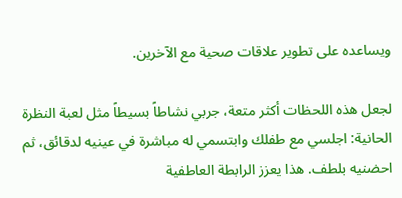ويساعده على تطوير علاقات صحية مع الآخرين.

لجعل هذه اللحظات أكثر متعة، جربي نشاطاً بسيطاً مثل لعبة النظرة الحانية: اجلسي مع طفلك وابتسمي له مباشرة في عينيه لدقائق، ثم احضنيه بلطف. هذا يعزز الرابطة العاطفية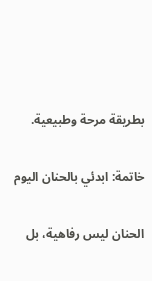بطريقة مرحة وطبيعية.

خاتمة: ابدئي بالحنان اليوم

الحنان ليس رفاهية، بل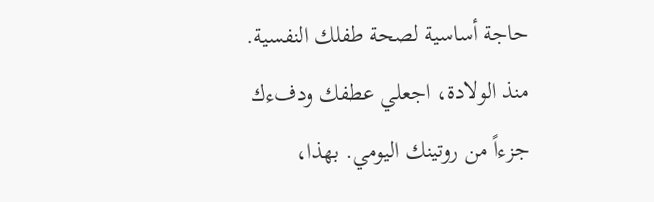حاجة أساسية لصحة طفلك النفسية. منذ الولادة، اجعلي عطفك ودفءك جزءاً من روتينك اليومي. بهذا،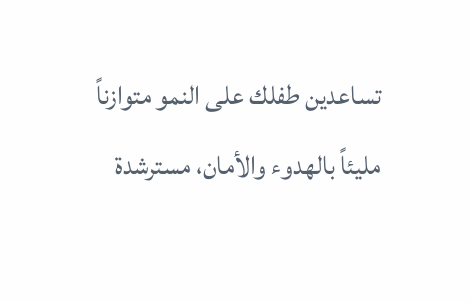تساعدين طفلك على النمو متوازناً مليئاً بالهدوء والأمان، مسترشدة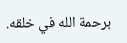برحمة الله في خلقه.